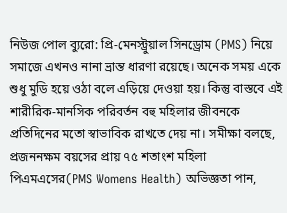নিউজ পোল ব্যুরো: প্রি-মেনস্ট্রুয়াল সিনড্রোম (PMS) নিয়ে সমাজে এখনও নানা ভ্রান্ত ধারণা রয়েছে। অনেক সময় একে শুধু মুডি হয়ে ওঠা বলে এড়িয়ে দেওয়া হয়। কিন্তু বাস্তবে এই শারীরিক-মানসিক পরিবর্তন বহু মহিলার জীবনকে প্রতিদিনের মতো স্বাভাবিক রাখতে দেয় না। সমীক্ষা বলছে, প্রজননক্ষম বয়সের প্রায় ৭৫ শতাংশ মহিলা পিএমএসের(PMS Womens Health) অভিজ্ঞতা পান,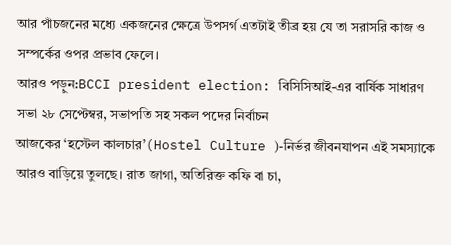আর পাঁচজনের মধ্যে একজনের ক্ষেত্রে উপসর্গ এতটাই তীব্র হয় যে তা সরাসরি কাজ ও সম্পর্কের ওপর প্রভাব ফেলে।
আরও পড়ুন:BCCI president election: বিসিসিআই-এর বার্ষিক সাধারণ সভা ২৮ সেপ্টেম্বর, সভাপতি সহ সকল পদের নির্বাচন
আজকের ‘হস্টেল কালচার’(Hostel Culture )-নির্ভর জীবনযাপন এই সমস্যাকে আরও বাড়িয়ে তুলছে। রাত জাগা, অতিরিক্ত কফি বা চা,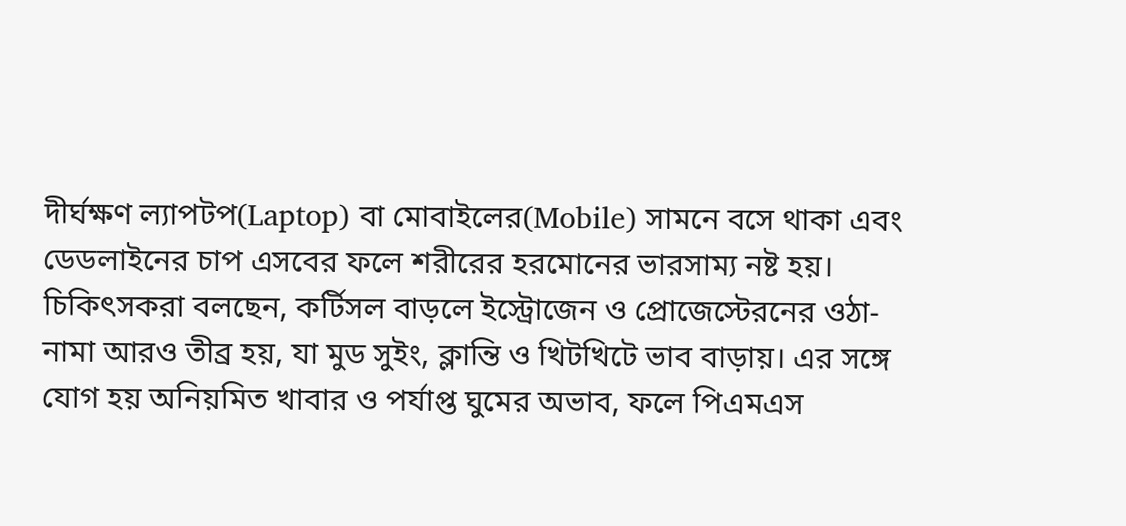দীর্ঘক্ষণ ল্যাপটপ(Laptop) বা মোবাইলের(Mobile) সামনে বসে থাকা এবং ডেডলাইনের চাপ এসবের ফলে শরীরের হরমোনের ভারসাম্য নষ্ট হয়। চিকিৎসকরা বলছেন, কর্টিসল বাড়লে ইস্ট্রোজেন ও প্রোজেস্টেরনের ওঠা-নামা আরও তীব্র হয়, যা মুড সুইং, ক্লান্তি ও খিটখিটে ভাব বাড়ায়। এর সঙ্গে যোগ হয় অনিয়মিত খাবার ও পর্যাপ্ত ঘুমের অভাব, ফলে পিএমএস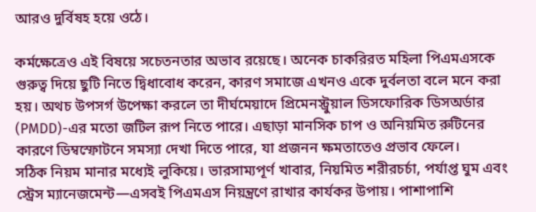আরও দুর্বিষহ হয়ে ওঠে।

কর্মক্ষেত্রেও এই বিষয়ে সচেতনতার অভাব রয়েছে। অনেক চাকরিরত মহিলা পিএমএসকে গুরুত্ব দিয়ে ছুটি নিতে দ্বিধাবোধ করেন, কারণ সমাজে এখনও একে দুর্বলতা বলে মনে করা হয়। অথচ উপসর্গ উপেক্ষা করলে তা দীর্ঘমেয়াদে প্রিমেনস্ট্রুয়াল ডিসফোরিক ডিসঅর্ডার (PMDD)-এর মতো জটিল রূপ নিতে পারে। এছাড়া মানসিক চাপ ও অনিয়মিত রুটিনের কারণে ডিম্বস্ফোটনে সমস্যা দেখা দিতে পারে, যা প্রজনন ক্ষমতাতেও প্রভাব ফেলে।
সঠিক নিয়ম মানার মধ্যেই লুকিয়ে। ভারসাম্যপূর্ণ খাবার, নিয়মিত শরীরচর্চা, পর্যাপ্ত ঘুম এবং স্ট্রেস ম্যানেজমেন্ট—এসবই পিএমএস নিয়ন্ত্রণে রাখার কার্যকর উপায়। পাশাপাশি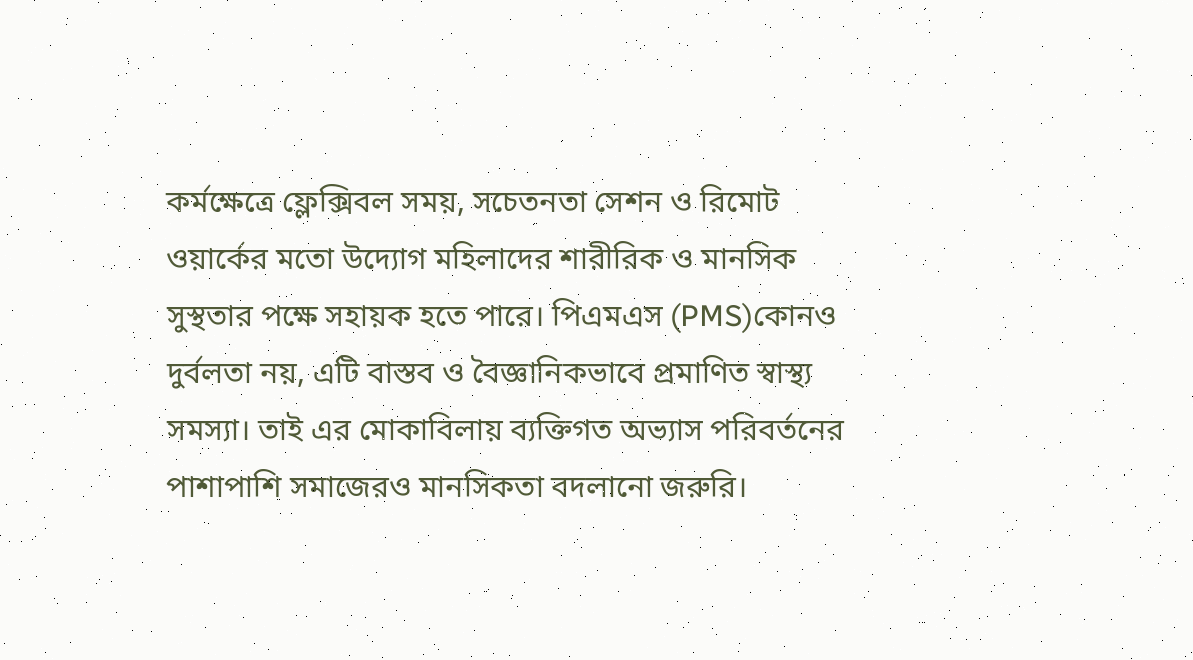কর্মক্ষেত্রে ফ্লেক্সিবল সময়, সচেতনতা সেশন ও রিমোট ওয়ার্কের মতো উদ্যোগ মহিলাদের শারীরিক ও মানসিক সুস্থতার পক্ষে সহায়ক হতে পারে। পিএমএস (PMS)কোনও দুর্বলতা নয়, এটি বাস্তব ও বৈজ্ঞানিকভাবে প্রমাণিত স্বাস্থ্য সমস্যা। তাই এর মোকাবিলায় ব্যক্তিগত অভ্যাস পরিবর্তনের পাশাপাশি সমাজেরও মানসিকতা বদলানো জরুরি।